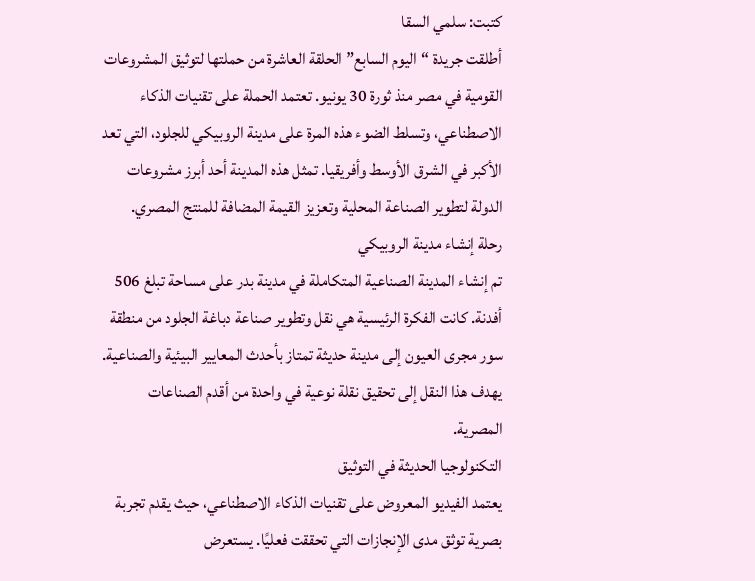كتبت: سلمي السقا
أطلقت جريدة “اليوم السابع” الحلقة العاشرة من حملتها لتوثيق المشروعات القومية في مصر منذ ثورة 30 يونيو. تعتمد الحملة على تقنيات الذكاء الاصطناعي، وتسلط الضوء هذه المرة على مدينة الروبيكي للجلود، التي تعد الأكبر في الشرق الأوسط وأفريقيا. تمثل هذه المدينة أحد أبرز مشروعات الدولة لتطوير الصناعة المحلية وتعزيز القيمة المضافة للمنتج المصري.
رحلة إنشاء مدينة الروبيكي
تم إنشاء المدينة الصناعية المتكاملة في مدينة بدر على مساحة تبلغ 506 أفدنة. كانت الفكرة الرئيسية هي نقل وتطوير صناعة دباغة الجلود من منطقة سور مجرى العيون إلى مدينة حديثة تمتاز بأحدث المعايير البيئية والصناعية. يهدف هذا النقل إلى تحقيق نقلة نوعية في واحدة من أقدم الصناعات المصرية.
التكنولوجيا الحديثة في التوثيق
يعتمد الفيديو المعروض على تقنيات الذكاء الاصطناعي، حيث يقدم تجربة بصرية توثق مدى الإنجازات التي تحققت فعليًا. يستعرض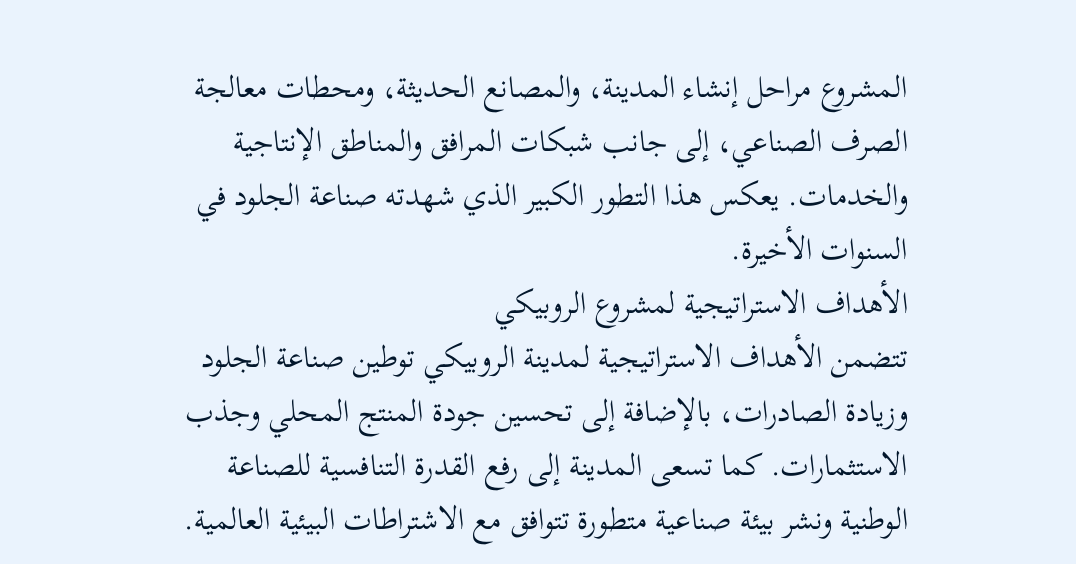المشروع مراحل إنشاء المدينة، والمصانع الحديثة، ومحطات معالجة الصرف الصناعي، إلى جانب شبكات المرافق والمناطق الإنتاجية والخدمات. يعكس هذا التطور الكبير الذي شهدته صناعة الجلود في السنوات الأخيرة.
الأهداف الاستراتيجية لمشروع الروبيكي
تتضمن الأهداف الاستراتيجية لمدينة الروبيكي توطين صناعة الجلود وزيادة الصادرات، بالإضافة إلى تحسين جودة المنتج المحلي وجذب الاستثمارات. كما تسعى المدينة إلى رفع القدرة التنافسية للصناعة الوطنية ونشر بيئة صناعية متطورة تتوافق مع الاشتراطات البيئية العالمية.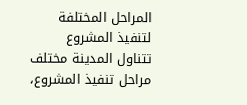المراحل المختلفة لتنفيذ المشروع
تتناول المدينة مختلف مراحل تنفيذ المشروع،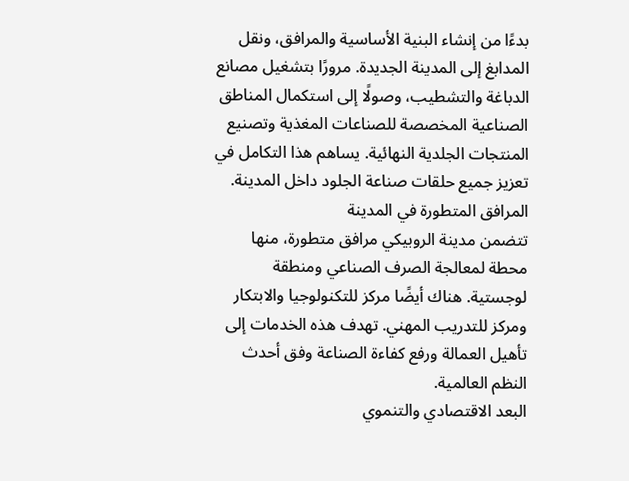بدءًا من إنشاء البنية الأساسية والمرافق، ونقل المدابغ إلى المدينة الجديدة. مرورًا بتشغيل مصانع الدباغة والتشطيب، وصولًا إلى استكمال المناطق الصناعية المخصصة للصناعات المغذية وتصنيع المنتجات الجلدية النهائية. يساهم هذا التكامل في تعزيز جميع حلقات صناعة الجلود داخل المدينة.
المرافق المتطورة في المدينة
تتضمن مدينة الروبيكي مرافق متطورة، منها محطة لمعالجة الصرف الصناعي ومنطقة لوجستية. هناك أيضًا مركز للتكنولوجيا والابتكار ومركز للتدريب المهني. تهدف هذه الخدمات إلى تأهيل العمالة ورفع كفاءة الصناعة وفق أحدث النظم العالمية.
البعد الاقتصادي والتنموي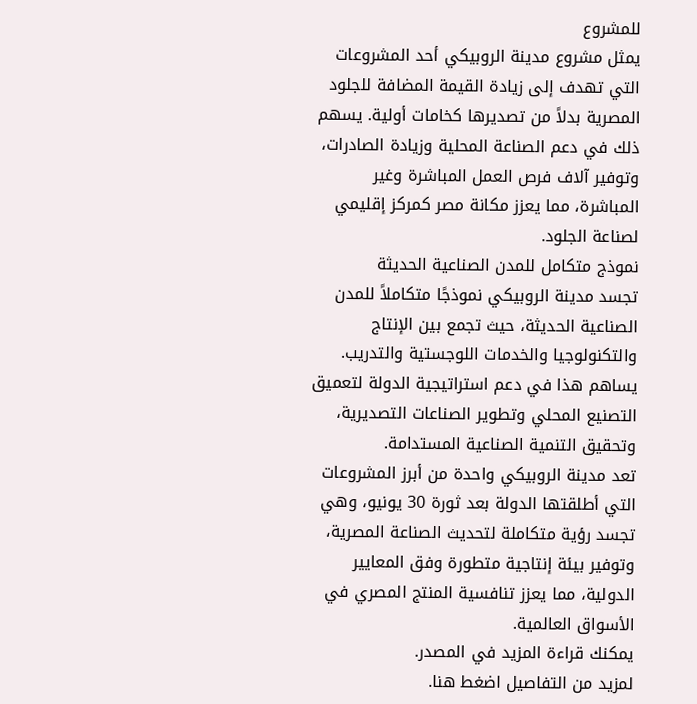للمشروع
يمثل مشروع مدينة الروبيكي أحد المشروعات التي تهدف إلى زيادة القيمة المضافة للجلود المصرية بدلاً من تصديرها كخامات أولية. يسهم ذلك في دعم الصناعة المحلية وزيادة الصادرات، وتوفير آلاف فرص العمل المباشرة وغير المباشرة، مما يعزز مكانة مصر كمركز إقليمي لصناعة الجلود.
نموذج متكامل للمدن الصناعية الحديثة
تجسد مدينة الروبيكي نموذجًا متكاملاً للمدن الصناعية الحديثة، حيث تجمع بين الإنتاج والتكنولوجيا والخدمات اللوجستية والتدريب. يساهم هذا في دعم استراتيجية الدولة لتعميق التصنيع المحلي وتطوير الصناعات التصديرية، وتحقيق التنمية الصناعية المستدامة.
تعد مدينة الروبيكي واحدة من أبرز المشروعات التي أطلقتها الدولة بعد ثورة 30 يونيو، وهي تجسد رؤية متكاملة لتحديث الصناعة المصرية، وتوفير بيئة إنتاجية متطورة وفق المعايير الدولية، مما يعزز تنافسية المنتج المصري في الأسواق العالمية.
يمكنك قراءة المزيد في المصدر.
لمزيد من التفاصيل اضغط هنا.